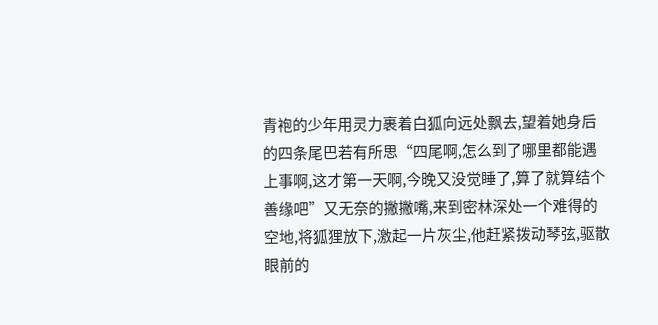青袍的少年用灵力裹着白狐向远处飘去,望着她身后的四条尾巴若有所思“四尾啊,怎么到了哪里都能遇上事啊,这才第一天啊,今晚又没觉睡了,算了就算结个善缘吧”又无奈的撇撇嘴,来到密林深处一个难得的空地,将狐狸放下,激起一片灰尘,他赶紧拨动琴弦,驱散眼前的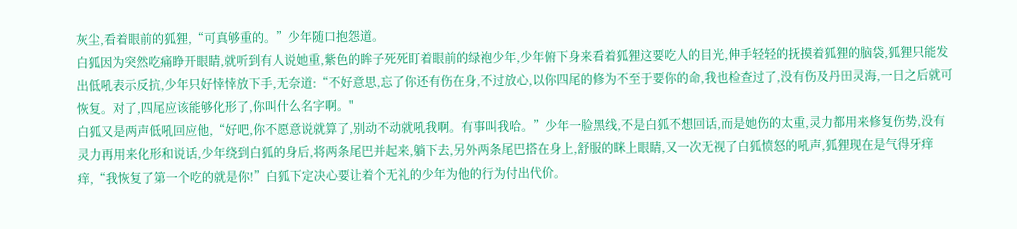灰尘,看着眼前的狐狸,“可真够重的。”少年随口抱怨道。
白狐因为突然吃痛睁开眼睛,就听到有人说她重,紫色的眸子死死盯着眼前的绿袍少年,少年俯下身来看着狐狸这要吃人的目光,伸手轻轻的抚摸着狐狸的脑袋,狐狸只能发出低吼表示反抗,少年只好悻悻放下手,无奈道:“不好意思,忘了你还有伤在身,不过放心,以你四尾的修为不至于要你的命,我也检查过了,没有伤及丹田灵海,一日之后就可恢复。对了,四尾应该能够化形了,你叫什么名字啊。"
白狐又是两声低吼回应他,“好吧,你不愿意说就算了,别动不动就吼我啊。有事叫我哈。”少年一脸黑线,不是白狐不想回话,而是她伤的太重,灵力都用来修复伤势,没有灵力再用来化形和说话,少年绕到白狐的身后,将两条尾巴并起来,躺下去,另外两条尾巴搭在身上,舒服的眯上眼睛,又一次无视了白狐愤怒的吼声,狐狸现在是气得牙痒痒,“我恢复了第一个吃的就是你!”白狐下定决心要让着个无礼的少年为他的行为付出代价。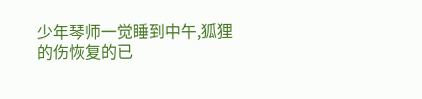少年琴师一觉睡到中午,狐狸的伤恢复的已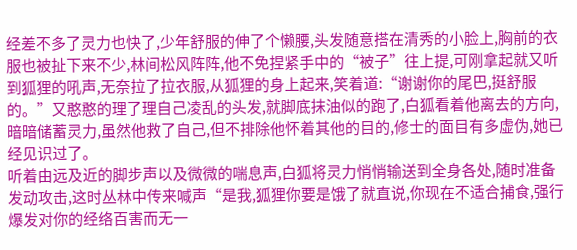经差不多了灵力也快了,少年舒服的伸了个懒腰,头发随意搭在清秀的小脸上,胸前的衣服也被扯下来不少,林间松风阵阵,他不免捏紧手中的“被子”往上提,可刚拿起就又听到狐狸的吼声,无奈拉了拉衣服,从狐狸的身上起来,笑着道:“谢谢你的尾巴,挺舒服的。”又憨憨的理了理自己凌乱的头发,就脚底抹油似的跑了,白狐看着他离去的方向,暗暗储蓄灵力,虽然他救了自己,但不排除他怀着其他的目的,修士的面目有多虚伪,她已经见识过了。
听着由远及近的脚步声以及微微的喘息声,白狐将灵力悄悄输送到全身各处,随时准备发动攻击,这时丛林中传来喊声“是我,狐狸你要是饿了就直说,你现在不适合捕食,强行爆发对你的经络百害而无一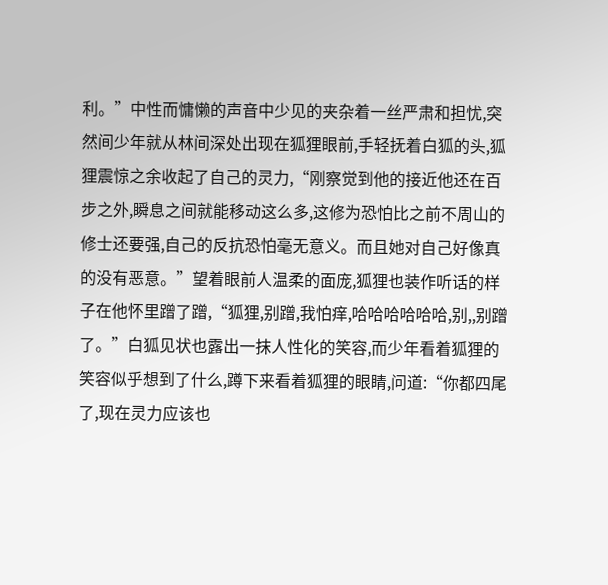利。”中性而慵懒的声音中少见的夹杂着一丝严肃和担忧,突然间少年就从林间深处出现在狐狸眼前,手轻抚着白狐的头,狐狸震惊之余收起了自己的灵力,“刚察觉到他的接近他还在百步之外,瞬息之间就能移动这么多,这修为恐怕比之前不周山的修士还要强,自己的反抗恐怕毫无意义。而且她对自己好像真的没有恶意。”望着眼前人温柔的面庞,狐狸也装作听话的样子在他怀里蹭了蹭,“狐狸,别蹭,我怕痒,哈哈哈哈哈哈,别,,别蹭了。”白狐见状也露出一抹人性化的笑容,而少年看着狐狸的笑容似乎想到了什么,蹲下来看着狐狸的眼睛,问道:“你都四尾了,现在灵力应该也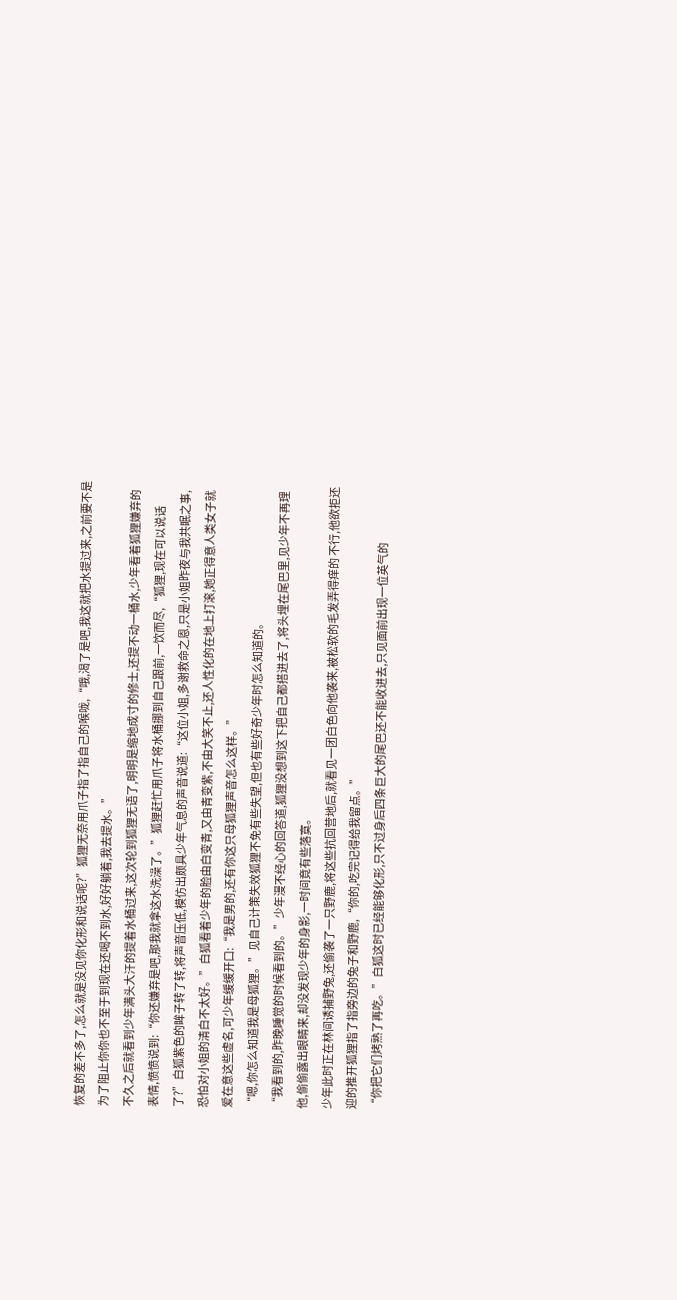恢复的差不多了,怎么就是没见你化形和说话呢?”狐狸无奈用爪子指了指自己的喉咙,“哦,渴了是吧,我这就把水提过来,之前要不是为了阻止你你也不至于到现在还喝不到水,好好躺着,我去提水。”
不久之后就看到少年满头大汗的提着水桶过来,这次轮到狐狸无语了,明明是缩地成寸的修士,还提不动一桶水,少年看着狐狸嫌弃的表情,愤愤说到:“你还嫌弃是吧,那我就拿这水洗澡了。”狐狸赶忙用爪子将水桶挪到自己跟前,一饮而尽,“狐狸,现在可以说话了?”白狐紫色的眸子转了转,将声音压低,模仿出颇具少年气息的声音说道:“这位小姐,多谢救命之恩,只是小姐昨夜与我共眠之事,恐怕对小姐的清白不太好。”白狐看着少年的脸由白变青,又由青变紫,不由大笑不止,还人性化的在地上打滚,她正得意人类女子就爱在意这些虚名,可少年缓缓开口:“我是男的,还有你这只母狐狸声音怎么这样。”
“嗯,你怎么知道我是母狐狸。”见自己计策失效狐狸不免有些失望,但也有些好奇少年时怎么知道的。
“我看到的,昨晚睡觉的时候看到的。”少年漫不经心的回答道,狐狸没想到这下把自己都搭进去了,将头埋在尾巴里,见少年不再理他,偷偷露出眼睛来,却没发现少年的身影,一时间竟有些落寞。
少年此时正在林间诱捕野兔,还偷袭了一只野鹿,将这些抗回营地后,就看见一团白色向他袭来,被松软的毛发弄得痒的 不行,他欲拒还迎的推开狐狸指了指旁边的兔子和野鹿,“你的,吃完记得给我留点。”
“你把它们烤熟了再吃。”白狐这时已经能够化形,只不过身后四条巨大的尾巴还不能收进去,只见面前出现一位英气的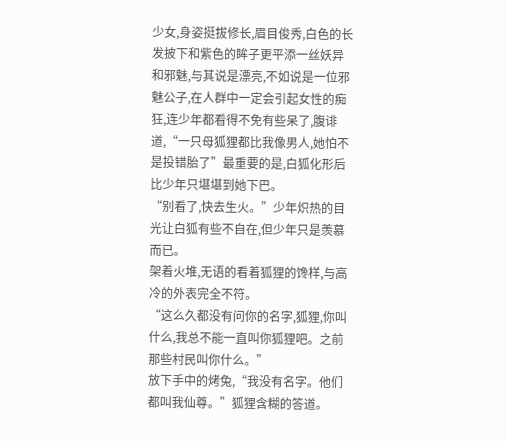少女,身姿挺拔修长,眉目俊秀,白色的长发披下和紫色的眸子更平添一丝妖异和邪魅,与其说是漂亮,不如说是一位邪魅公子,在人群中一定会引起女性的痴狂,连少年都看得不免有些呆了,腹诽道,“一只母狐狸都比我像男人,她怕不是投错胎了”最重要的是,白狐化形后比少年只堪堪到她下巴。
“别看了,快去生火。”少年炽热的目光让白狐有些不自在,但少年只是羡慕而已。
架着火堆,无语的看着狐狸的馋样,与高冷的外表完全不符。
“这么久都没有问你的名字,狐狸,你叫什么,我总不能一直叫你狐狸吧。之前那些村民叫你什么。”
放下手中的烤兔,“我没有名字。他们都叫我仙尊。”狐狸含糊的答道。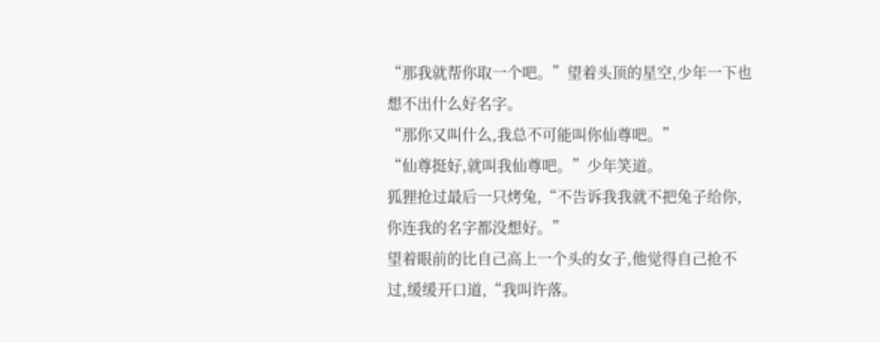“那我就帮你取一个吧。”望着头顶的星空,少年一下也想不出什么好名字。
“那你又叫什么,我总不可能叫你仙尊吧。”
“仙尊挺好,就叫我仙尊吧。”少年笑道。
狐狸抢过最后一只烤兔,“不告诉我我就不把兔子给你,你连我的名字都没想好。”
望着眼前的比自己高上一个头的女子,他觉得自己抢不过,缓缓开口道,“我叫许落。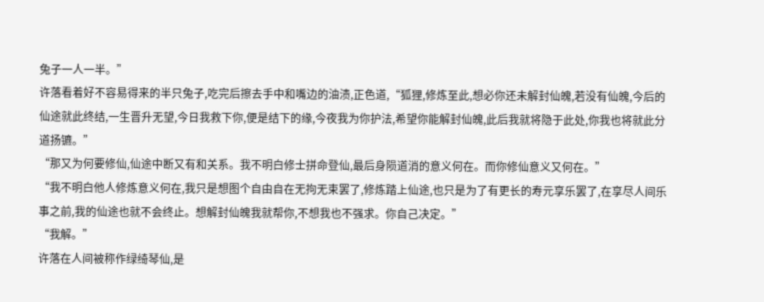兔子一人一半。”
许落看着好不容易得来的半只兔子,吃完后擦去手中和嘴边的油渍,正色道,“狐狸,修炼至此,想必你还未解封仙魄,若没有仙魄,今后的仙途就此终结,一生晋升无望,今日我救下你,便是结下的缘,今夜我为你护法,希望你能解封仙魄,此后我就将隐于此处,你我也将就此分道扬镳。”
“那又为何要修仙,仙途中断又有和关系。我不明白修士拼命登仙,最后身陨道消的意义何在。而你修仙意义又何在。”
“我不明白他人修炼意义何在,我只是想图个自由自在无拘无束罢了,修炼踏上仙途,也只是为了有更长的寿元享乐罢了,在享尽人间乐事之前,我的仙途也就不会终止。想解封仙魄我就帮你,不想我也不强求。你自己决定。”
“我解。”
许落在人间被称作绿绮琴仙,是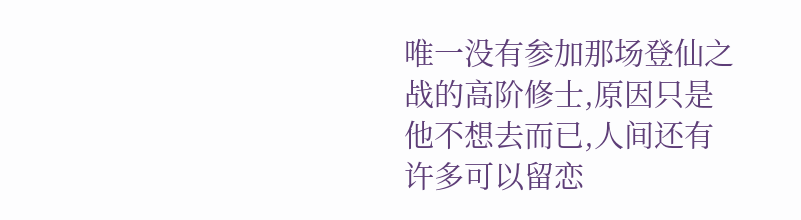唯一没有参加那场登仙之战的高阶修士,原因只是他不想去而已,人间还有许多可以留恋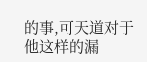的事,可天道对于他这样的漏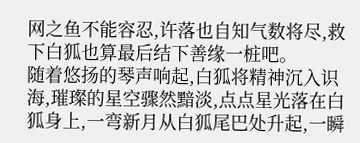网之鱼不能容忍,许落也自知气数将尽,救下白狐也算最后结下善缘一桩吧。
随着悠扬的琴声响起,白狐将精神沉入识海,璀璨的星空骤然黯淡,点点星光落在白狐身上,一弯新月从白狐尾巴处升起,一瞬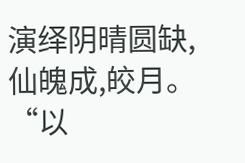演绎阴晴圆缺,仙魄成,皎月。
“以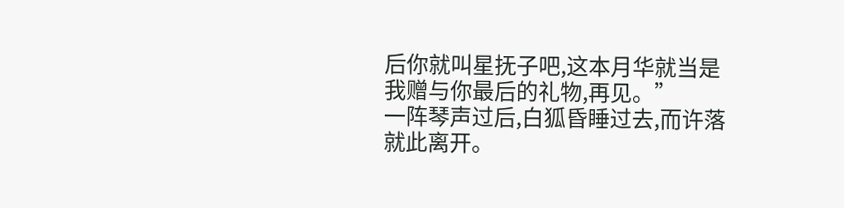后你就叫星抚子吧,这本月华就当是我赠与你最后的礼物,再见。”
一阵琴声过后,白狐昏睡过去,而许落就此离开。